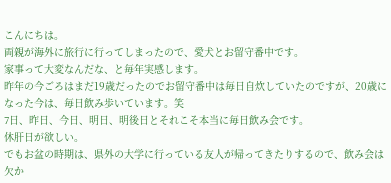こんにちは。
両親が海外に旅行に行ってしまったので、愛犬とお留守番中です。
家事って大変なんだな、と毎年実感します。
昨年の今ごろはまだ19歳だったのでお留守番中は毎日自炊していたのですが、20歳になった今は、毎日飲み歩いています。笑
7日、昨日、今日、明日、明後日とそれこそ本当に毎日飲み会です。
休肝日が欲しい。
でもお盆の時期は、県外の大学に行っている友人が帰ってきたりするので、飲み会は欠か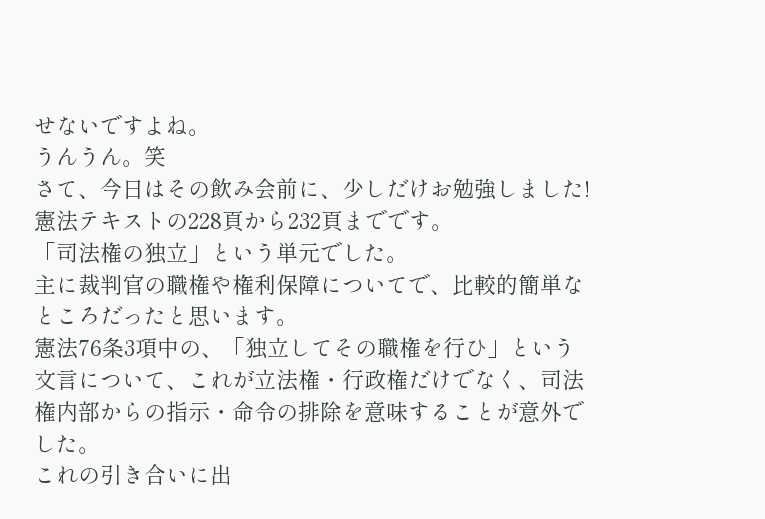せないですよね。
うんうん。笑
さて、今日はその飲み会前に、少しだけお勉強しました!
憲法テキストの228頁から232頁までです。
「司法権の独立」という単元でした。
主に裁判官の職権や権利保障についてで、比較的簡単なところだったと思います。
憲法76条3項中の、「独立してその職権を行ひ」という文言について、これが立法権・行政権だけでなく、司法権内部からの指示・命令の排除を意味することが意外でした。
これの引き合いに出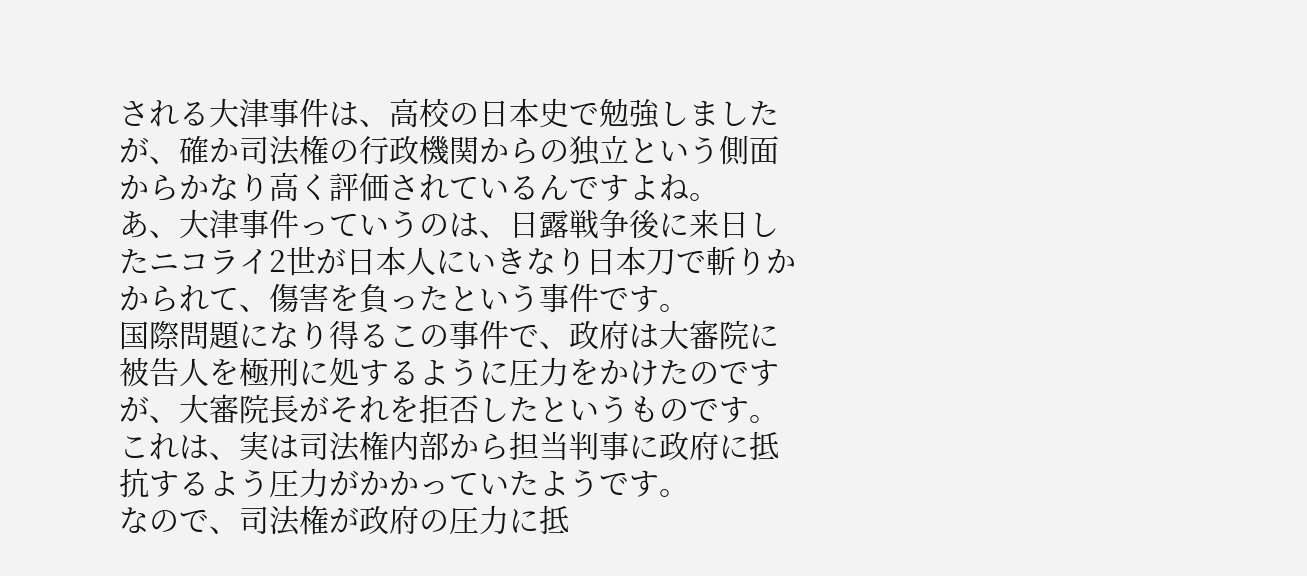される大津事件は、高校の日本史で勉強しましたが、確か司法権の行政機関からの独立という側面からかなり高く評価されているんですよね。
あ、大津事件っていうのは、日露戦争後に来日したニコライ2世が日本人にいきなり日本刀で斬りかかられて、傷害を負ったという事件です。
国際問題になり得るこの事件で、政府は大審院に被告人を極刑に処するように圧力をかけたのですが、大審院長がそれを拒否したというものです。
これは、実は司法権内部から担当判事に政府に抵抗するよう圧力がかかっていたようです。
なので、司法権が政府の圧力に抵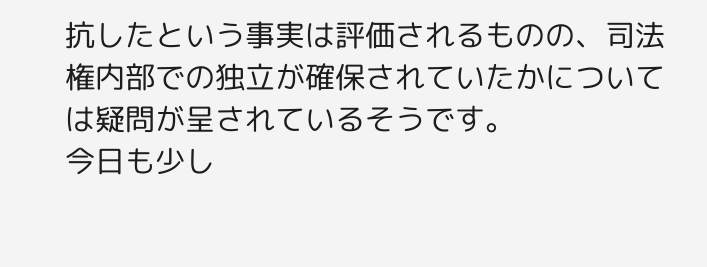抗したという事実は評価されるものの、司法権内部での独立が確保されていたかについては疑問が呈されているそうです。
今日も少し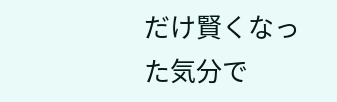だけ賢くなった気分で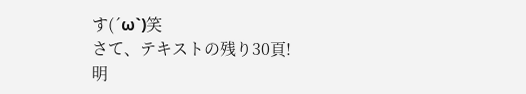す(´ω`)笑
さて、テキストの残り30頁!
明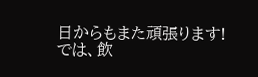日からもまた頑張ります!
では、飲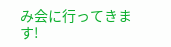み会に行ってきます!